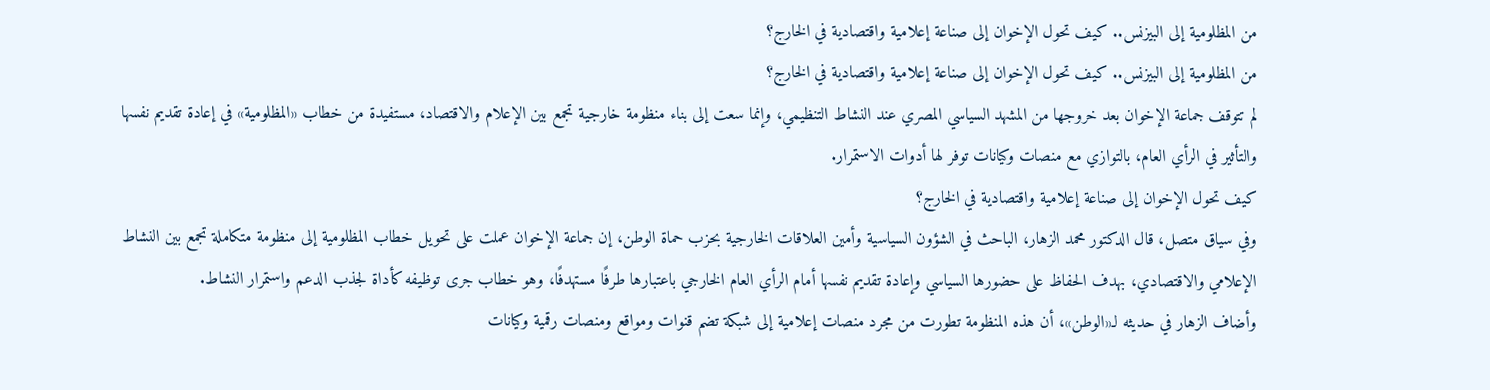من المظلومية إلى البيزنس.. كيف تحول الإخوان إلى صناعة إعلامية واقتصادية في الخارج؟
من المظلومية إلى البيزنس.. كيف تحول الإخوان إلى صناعة إعلامية واقتصادية في الخارج؟
لم تتوقف جماعة الإخوان بعد خروجها من المشهد السياسي المصري عند النشاط التنظيمي، وإنما سعت إلى بناء منظومة خارجية تجمع بين الإعلام والاقتصاد، مستفيدة من خطاب «المظلومية» في إعادة تقديم نفسها والتأثير في الرأي العام، بالتوازي مع منصات وكيانات توفر لها أدوات الاستمرار.
كيف تحول الإخوان إلى صناعة إعلامية واقتصادية في الخارج؟
وفي سياق متصل، قال الدكتور محمد الزهار، الباحث في الشؤون السياسية وأمين العلاقات الخارجية بحزب حماة الوطن، إن جماعة الإخوان عملت على تحويل خطاب المظلومية إلى منظومة متكاملة تجمع بين النشاط الإعلامي والاقتصادي، بهدف الحفاظ على حضورها السياسي وإعادة تقديم نفسها أمام الرأي العام الخارجي باعتبارها طرفًا مستهدفًا، وهو خطاب جرى توظيفه كأداة لجذب الدعم واستمرار النشاط.
وأضاف الزهار في حديثه لـ«الوطن»، أن هذه المنظومة تطورت من مجرد منصات إعلامية إلى شبكة تضم قنوات ومواقع ومنصات رقمية وكيانات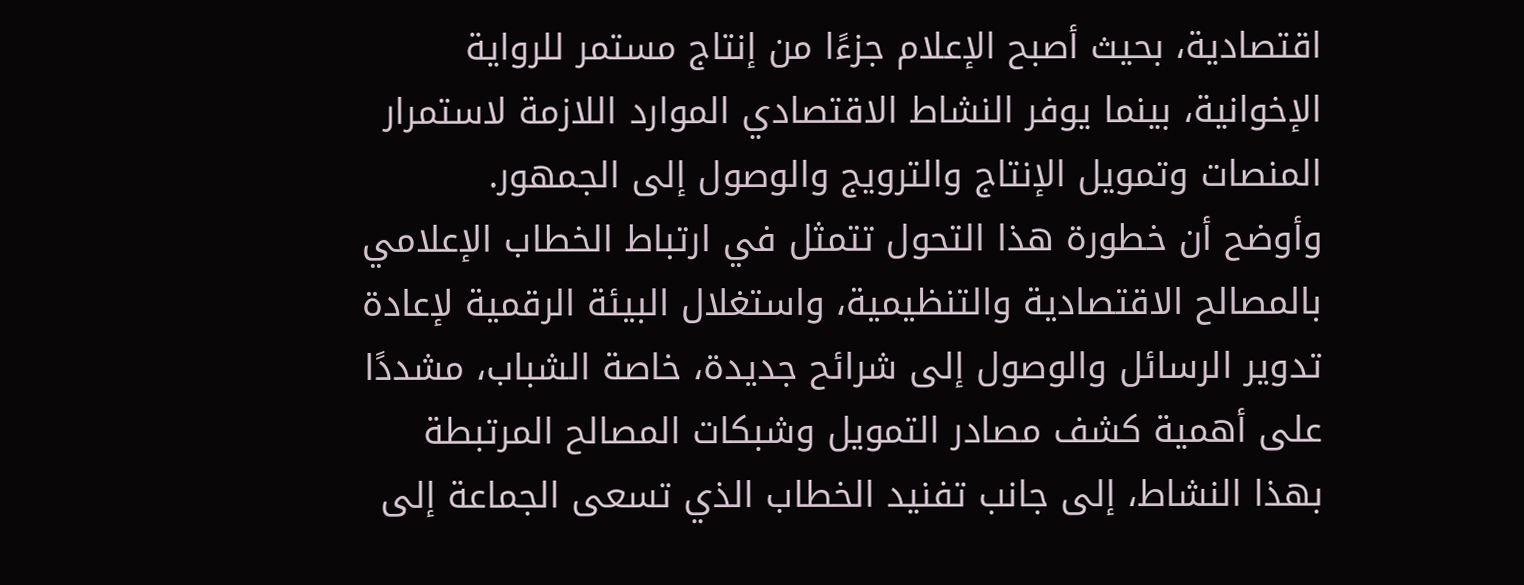اقتصادية، بحيث أصبح الإعلام جزءًا من إنتاج مستمر للرواية الإخوانية، بينما يوفر النشاط الاقتصادي الموارد اللازمة لاستمرار المنصات وتمويل الإنتاج والترويج والوصول إلى الجمهور.
وأوضح أن خطورة هذا التحول تتمثل في ارتباط الخطاب الإعلامي بالمصالح الاقتصادية والتنظيمية، واستغلال البيئة الرقمية لإعادة تدوير الرسائل والوصول إلى شرائح جديدة، خاصة الشباب، مشددًا على أهمية كشف مصادر التمويل وشبكات المصالح المرتبطة بهذا النشاط، إلى جانب تفنيد الخطاب الذي تسعى الجماعة إلى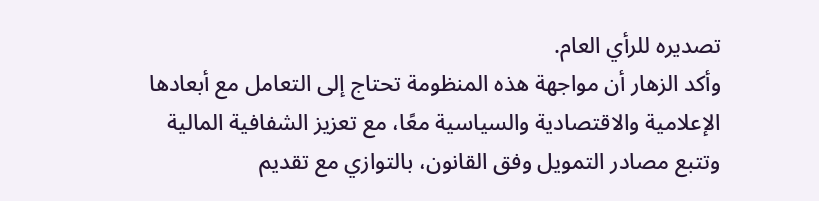تصديره للرأي العام.
وأكد الزهار أن مواجهة هذه المنظومة تحتاج إلى التعامل مع أبعادها الإعلامية والاقتصادية والسياسية معًا، مع تعزيز الشفافية المالية وتتبع مصادر التمويل وفق القانون، بالتوازي مع تقديم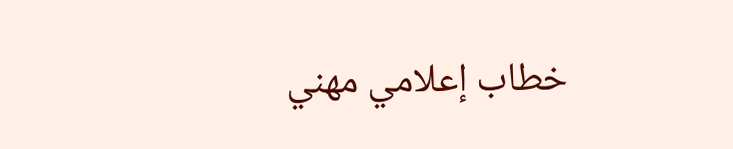خطاب إعلامي مهني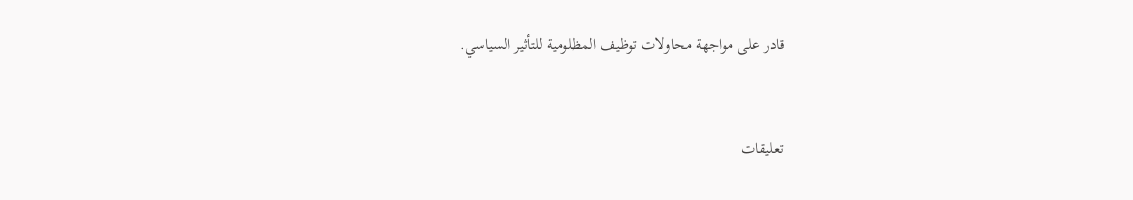قادر على مواجهة محاولات توظيف المظلومية للتأثير السياسي.


تعليقات